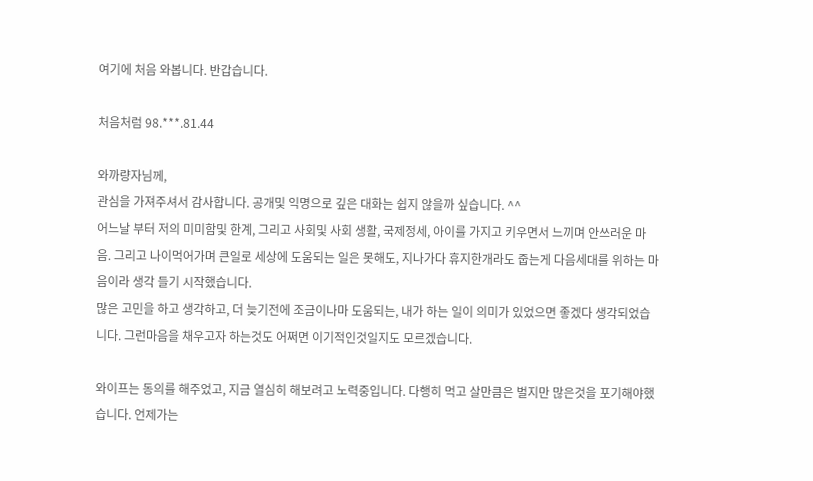여기에 처음 와봅니다. 반갑습니다.

처음처럼 98.***.81.44

와까량자님께,
관심을 가져주셔서 감사합니다. 공개및 익명으로 깊은 대화는 쉽지 않을까 싶습니다. ^^
어느날 부터 저의 미미함및 한계, 그리고 사회및 사회 생활, 국제정세, 아이를 가지고 키우면서 느끼며 안쓰러운 마음. 그리고 나이먹어가며 큰일로 세상에 도움되는 일은 못해도, 지나가다 휴지한개라도 줍는게 다음세대를 위하는 마음이라 생각 들기 시작했습니다.
많은 고민을 하고 생각하고, 더 늦기전에 조금이나마 도움되는, 내가 하는 일이 의미가 있었으면 좋겠다 생각되었습니다. 그런마음을 채우고자 하는것도 어쩌면 이기적인것일지도 모르겠습니다.

와이프는 동의를 해주었고, 지금 열심히 해보려고 노력중입니다. 다행히 먹고 살만큼은 벌지만 많은것을 포기해야했습니다. 언제가는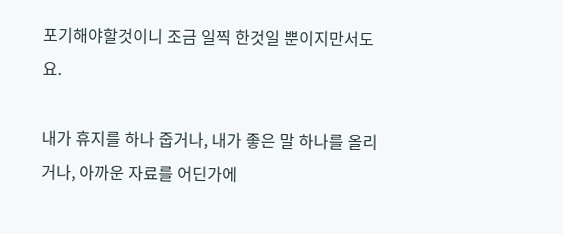포기해야할것이니 조금 일찍 한것일 뿐이지만서도요.

내가 휴지를 하나 줍거나, 내가 좋은 말 하나를 올리거나, 아까운 자료를 어딘가에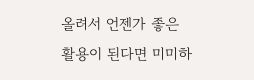올려서 언젠가 좋은 활용이 된다면 미미하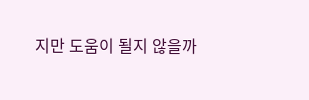지만 도움이 될지 않을까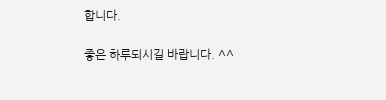합니다.

좋은 하루되시길 바랍니다. ^^